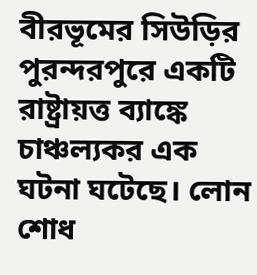বীরভূমের সিউড়ির পুরন্দরপুরে একটি রাষ্ট্রায়ত্ত ব্যাঙ্কে চাঞ্চল্যকর এক ঘটনা ঘটেছে। লোন শোধ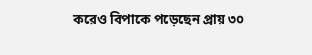করেও বিপাকে পড়েছেন প্রায় ৩০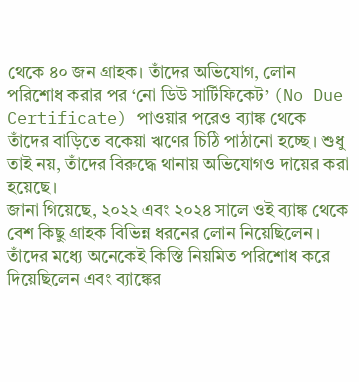থেকে ৪০ জন গ্রাহক। তাঁদের অভিযোগ, লোন পরিশোধ করার পর ‘নো ডিউ সার্টিফিকেট’ (No Due Certificate) পাওয়ার পরেও ব্যাঙ্ক থেকে তাঁদের বাড়িতে বকেয়া ঋণের চিঠি পাঠানো হচ্ছে। শুধু তাই নয়, তাঁদের বিরুদ্ধে থানায় অভিযোগও দায়ের করা হয়েছে।
জানা গিয়েছে, ২০২২ এবং ২০২৪ সালে ওই ব্যাঙ্ক থেকে বেশ কিছু গ্রাহক বিভিন্ন ধরনের লোন নিয়েছিলেন। তাঁদের মধ্যে অনেকেই কিস্তি নিয়মিত পরিশোধ করে দিয়েছিলেন এবং ব্যাঙ্কের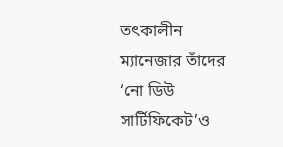তৎকালীন ম্যানেজার তাঁদের ‘নো ডিউ সার্টিফিকেট’ও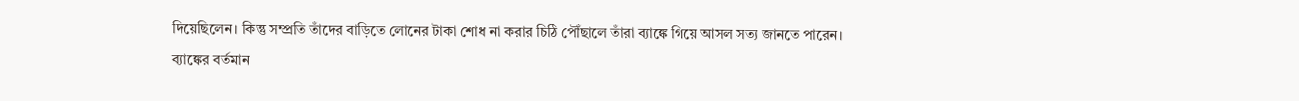দিয়েছিলেন। কিন্তু সম্প্রতি তাঁদের বাড়িতে লোনের টাকা শোধ না করার চিঠি পৌঁছালে তাঁরা ব্যাঙ্কে গিয়ে আসল সত্য জানতে পারেন।
ব্যাঙ্কের বর্তমান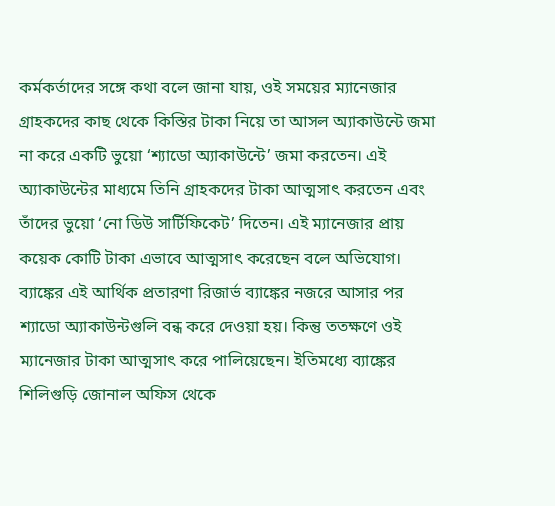কর্মকর্তাদের সঙ্গে কথা বলে জানা যায়, ওই সময়ের ম্যানেজার গ্রাহকদের কাছ থেকে কিস্তির টাকা নিয়ে তা আসল অ্যাকাউন্টে জমা না করে একটি ভুয়ো ‘শ্যাডো অ্যাকাউন্টে’ জমা করতেন। এই অ্যাকাউন্টের মাধ্যমে তিনি গ্রাহকদের টাকা আত্মসাৎ করতেন এবং তাঁদের ভুয়ো ‘নো ডিউ সার্টিফিকেট’ দিতেন। এই ম্যানেজার প্রায় কয়েক কোটি টাকা এভাবে আত্মসাৎ করেছেন বলে অভিযোগ।
ব্যাঙ্কের এই আর্থিক প্রতারণা রিজার্ভ ব্যাঙ্কের নজরে আসার পর শ্যাডো অ্যাকাউন্টগুলি বন্ধ করে দেওয়া হয়। কিন্তু ততক্ষণে ওই ম্যানেজার টাকা আত্মসাৎ করে পালিয়েছেন। ইতিমধ্যে ব্যাঙ্কের শিলিগুড়ি জোনাল অফিস থেকে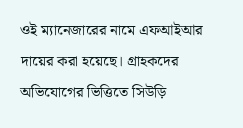ওই ম্যানেজারের নামে এফআইআর দায়ের করা হয়েছে। গ্রাহকদের অভিযোগের ভিত্তিতে সিউড়ি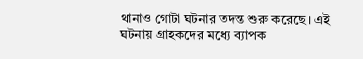থানাও গোটা ঘটনার তদন্ত শুরু করেছে। এই ঘটনায় গ্রাহকদের মধ্যে ব্যাপক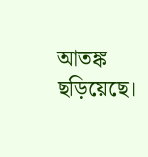আতঙ্ক ছড়িয়েছে।